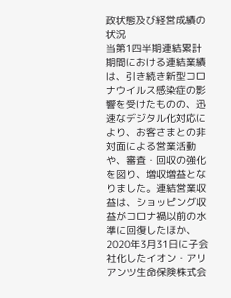政状態及び経営成績の状況
当第1四半期連結累計期間における連結業績は、引き続き新型コロナウイルス感染症の影響を受けたものの、迅速なデジタル化対応により、お客さまとの非対面による営業活動や、審査・回収の強化を図り、増収増益となりました。連結営業収益は、ショッピング収益がコロナ禍以前の水準に回復したほか、2020年3月31日に子会社化したイオン・アリアンツ生命保険株式会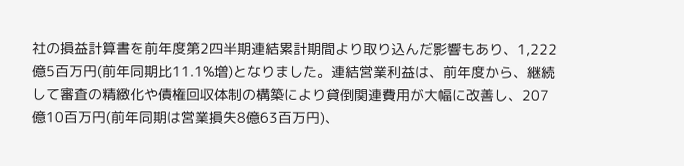社の損益計算書を前年度第2四半期連結累計期間より取り込んだ影響もあり、1,222億5百万円(前年同期比11.1%増)となりました。連結営業利益は、前年度から、継続して審査の精緻化や債権回収体制の構築により貸倒関連費用が大幅に改善し、207億10百万円(前年同期は営業損失8億63百万円)、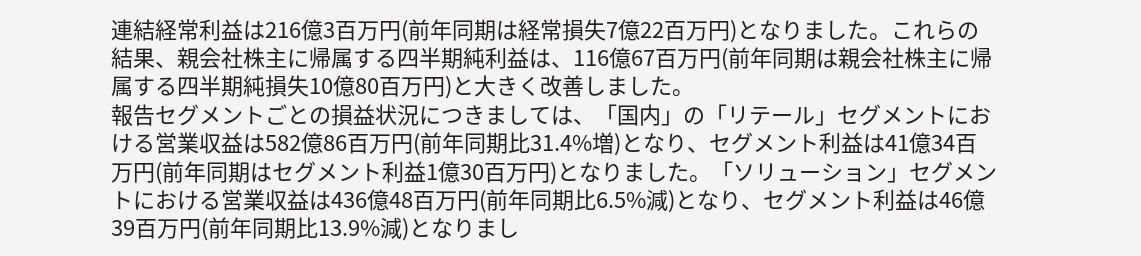連結経常利益は216億3百万円(前年同期は経常損失7億22百万円)となりました。これらの結果、親会社株主に帰属する四半期純利益は、116億67百万円(前年同期は親会社株主に帰属する四半期純損失10億80百万円)と大きく改善しました。
報告セグメントごとの損益状況につきましては、「国内」の「リテール」セグメントにおける営業収益は582億86百万円(前年同期比31.4%増)となり、セグメント利益は41億34百万円(前年同期はセグメント利益1億30百万円)となりました。「ソリューション」セグメントにおける営業収益は436億48百万円(前年同期比6.5%減)となり、セグメント利益は46億39百万円(前年同期比13.9%減)となりまし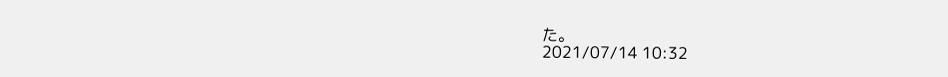た。
2021/07/14 10:32